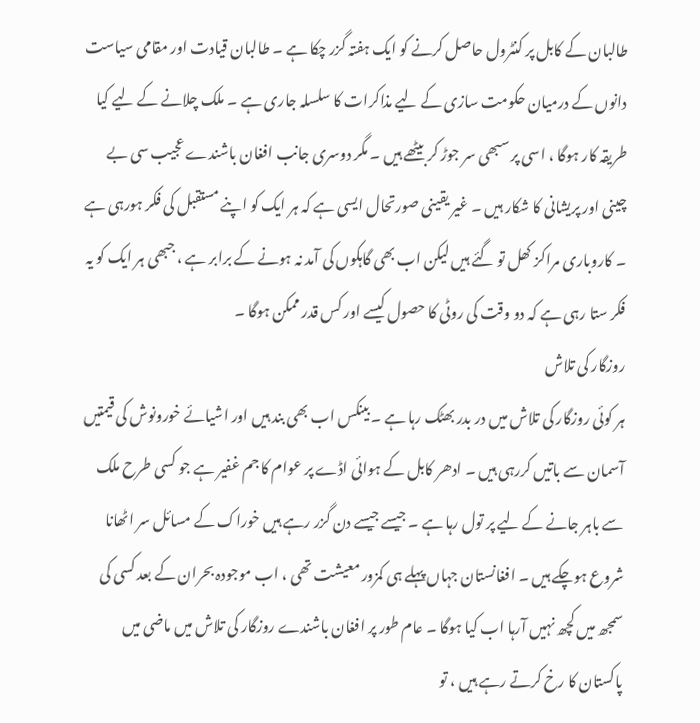طالبان کے کابل پر کنٹرول حاصل کرنے کو ایک ہفتہ گزر چکا ہے ۔ طالبان قیادت اور مقامی سیاست دانوں کے درمیان حکومت سازی کے لیے مذاکرات کا سلسلہ جاری ہے ۔ ملک چلانے کے لیے کیا طریقہ کار ہوگا ، اسی پر سبھی سر جوڑ کر بیٹھے ہیں ۔ مگر دوسری جانب افغان باشندے عجیب سی بے چینی اور پریشانی کا شکار ہیں ۔ غیر یقینی صورتحال ایسی ہے کہ ہر ایک کو اپنے مستقبل کی فکر ہورہی ہے ۔ کاروباری مراکز کھل تو گئے ہیں لیکن اب بھی گاہکوں کی آمد نہ ہونے کے برابر ہے ، جبھی ہر ایک کو یہ فکر ستا رہی ہے کہ دو وقت کی روٹی کا حصول کیسے اور کس قدر ممکن ہوگا ۔
روزگار کی تلاش
ہر کوئی روزگار کی تلاش میں در بدر بھٹک رہا ہے ۔ بینکس اب بھی بند ہیں اور اشیائے خورونوش کی قیمتیں آسمان سے باتیں کررہی ہیں ۔ ادھر کابل کے ہوائی اڈے پر عوام کا جم غفیر ہے جو کسی طرح ملک سے باہر جانے کے لیے پر تول رہا ہے ۔ جیسے جیسے دن گزر رہے ہیں خوراک کے مسائل سر اٹھانا شروع ہوچکے ہیں ۔ افغانستان جہاں پہلے ہی کمزور معیشت تھی ، اب موجودہ بحران کے بعد کسی کی سمجھ میں کچھ نہیں آرہا اب کیا ہوگا ۔ عام طور پر افغان باشندے روزگار کی تلاش میں ماضی میں پاکستان کا رخ کرتے رہے ہیں ، تو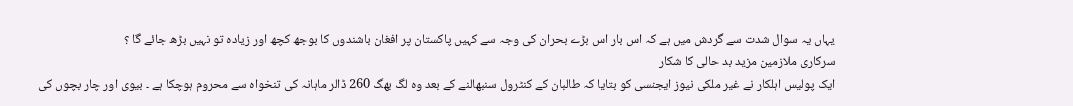یہاں یہ سوال شدت سے گردش میں ہے کہ اس بار اس بڑے بحران کی وجہ سے کہیں پاکستان پر افغان باشندوں کا بوجھ کچھ اور زیادہ تو نہیں بڑھ جائے گا ؟
سرکاری ملازمین مزید بد حالی کا شکار
ایک پولیس اہلکار نے غیر ملکی نیوز ایجنسی کو بتایا کہ طالبان کے کنٹرول سنبھالنے کے بعد وہ لگ بھگ 260 ڈالر ماہانہ کی تنخواہ سے محروم ہوچکا ہے ۔ بیوی اور چار بچوں کی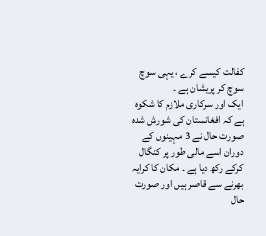کفالت کیسے کرے ، یہی سوچ سوچ کر پریشان ہے ۔
ایک اور سرکاری ملازم کا شکوہ ہے کہ افغانستان کی شورش شدہ صورت حال نے 3 مہینوں کے دوران اسے مالی طور پر کنگال کرکے رکھ دیا ہے ۔ مکان کا کرایہ بھرنے سے قاصر ہیں اور صورت حال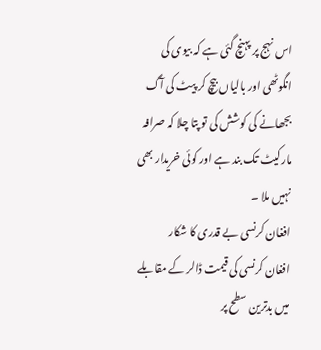اس نہج پر پہنچ گئی ہے کہ بیوی کی انگوٹھی اور بالیاں بیچ کر پیٹ کی آگ بجھانے کی کوشش کی تو پتا چلا کہ صرافہ مارکیٹ تک بند ہے اور کوئی خریدار بھی نہیں ملا ۔
افغان کرنسی بے قدری کا شکار
افغان کرنسی کی قیمت ڈالر کے مقابلے میں بدترین سطح پر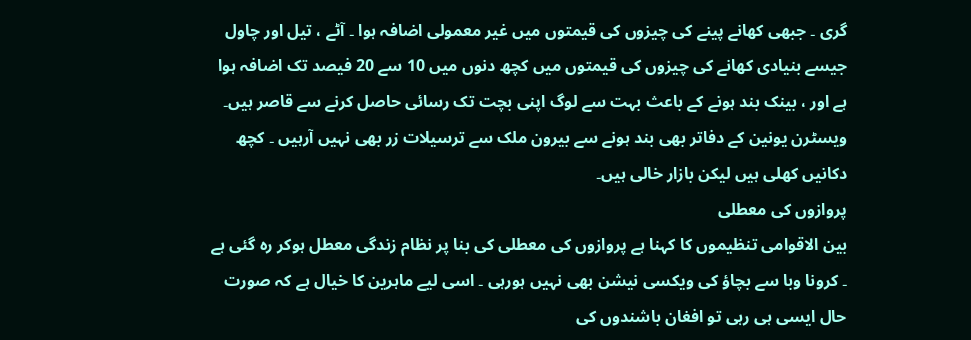گری ۔ جبھی کھانے پینے کی چیزوں کی قیمتوں میں غیر معمولی اضافہ ہوا ۔ آٹے ، تیل اور چاول جیسے بنیادی کھانے کی چیزوں کی قیمتوں میں کچھ دنوں میں 10 سے 20 فیصد تک اضافہ ہوا ہے اور ، بینک بند ہونے کے باعث بہت سے لوگ اپنی بچت تک رسائی حاصل کرنے سے قاصر ہیں۔ ویسٹرن یونین کے دفاتر بھی بند ہونے سے بیرون ملک سے ترسیلات زر بھی نہیں آرہیں ۔ کچھ دکانیں کھلی ہیں لیکن بازار خالی ہیں۔
پروازوں کی معطلی
بین الاقوامی تنظیموں کا کہنا ہے پروازوں کی معطلی کی بنا پر نظام زندگی معطل ہوکر رہ گئی ہے ۔ کرونا وبا سے بچاؤ کی ویکسی نیشن بھی نہیں ہورہی ۔ اسی لیے ماہرین کا خیال ہے کہ صورت حال ایسی ہی رہی تو افغان باشندوں کی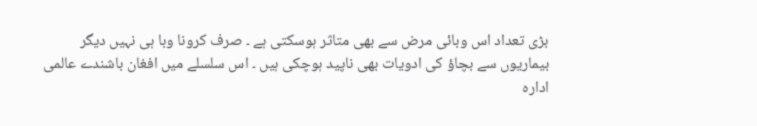بڑی تعداد اس وبائی مرض سے بھی متاثر ہوسکتی ہے ۔ صرف کرونا وبا ہی نہیں دیگر بیماریوں سے بچاؤ کی ادویات بھی ناپید ہوچکی ہیں ۔ اس سلسلے میں افغان باشندے عالمی ادارہ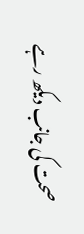صحت کی جانب دیکھ رہے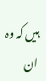ہیں کہ وہ ان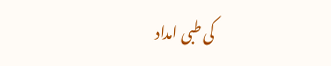کی طبی امداد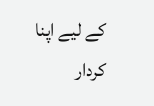کے لیے اپنا کردار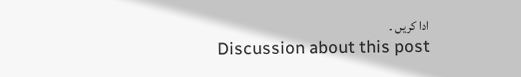ادا کریں ۔
Discussion about this post